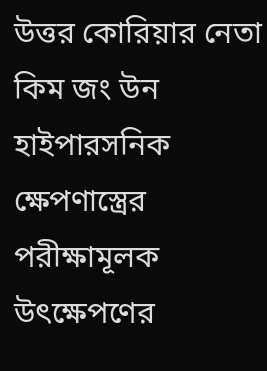উত্তর কোরিয়ার নেতা কিম জং উন হাইপারসনিক ক্ষেপণাস্ত্রের পরীক্ষামূলক উৎক্ষেপণের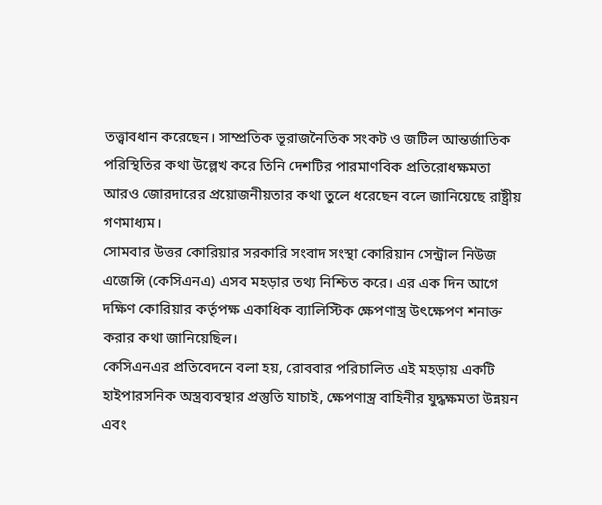তত্ত্বাবধান করেছেন। সাম্প্রতিক ভূরাজনৈতিক সংকট ও জটিল আন্তর্জাতিক পরিস্থিতির কথা উল্লেখ করে তিনি দেশটির পারমাণবিক প্রতিরোধক্ষমতা আরও জোরদারের প্রয়োজনীয়তার কথা তুলে ধরেছেন বলে জানিয়েছে রাষ্ট্রীয় গণমাধ্যম।
সোমবার উত্তর কোরিয়ার সরকারি সংবাদ সংস্থা কোরিয়ান সেন্ট্রাল নিউজ এজেন্সি (কেসিএনএ) এসব মহড়ার তথ্য নিশ্চিত করে। এর এক দিন আগে দক্ষিণ কোরিয়ার কর্তৃপক্ষ একাধিক ব্যালিস্টিক ক্ষেপণাস্ত্র উৎক্ষেপণ শনাক্ত করার কথা জানিয়েছিল।
কেসিএনএর প্রতিবেদনে বলা হয়, রোববার পরিচালিত এই মহড়ায় একটি হাইপারসনিক অস্ত্রব্যবস্থার প্রস্তুতি যাচাই, ক্ষেপণাস্ত্র বাহিনীর যুদ্ধক্ষমতা উন্নয়ন এবং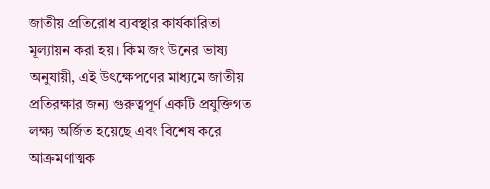জাতীয় প্রতিরোধ ব্যবস্থার কার্যকারিতা মূল্যায়ন করা হয়। কিম জং উনের ভাষ্য অনুযায়ী, এই উৎক্ষেপণের মাধ্যমে জাতীয় প্রতিরক্ষার জন্য গুরুত্বপূর্ণ একটি প্রযুক্তিগত লক্ষ্য অর্জিত হয়েছে এবং বিশেষ করে আক্রমণাত্মক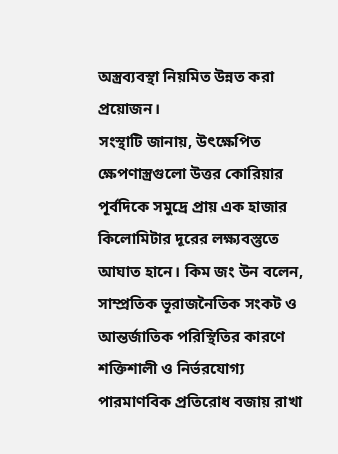অস্ত্রব্যবস্থা নিয়মিত উন্নত করা প্রয়োজন।
সংস্থাটি জানায়, উৎক্ষেপিত ক্ষেপণাস্ত্রগুলো উত্তর কোরিয়ার পূর্বদিকে সমুদ্রে প্রায় এক হাজার কিলোমিটার দূরের লক্ষ্যবস্তুতে আঘাত হানে। কিম জং উন বলেন, সাম্প্রতিক ভূরাজনৈতিক সংকট ও আন্তর্জাতিক পরিস্থিতির কারণে শক্তিশালী ও নির্ভরযোগ্য পারমাণবিক প্রতিরোধ বজায় রাখা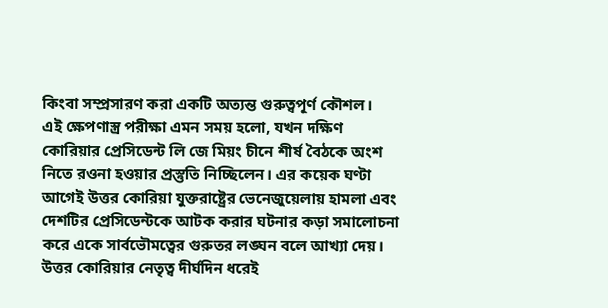কিংবা সম্প্রসারণ করা একটি অত্যন্ত গুরুত্বপূর্ণ কৌশল।
এই ক্ষেপণাস্ত্র পরীক্ষা এমন সময় হলো, যখন দক্ষিণ কোরিয়ার প্রেসিডেন্ট লি জে মিয়ং চীনে শীর্ষ বৈঠকে অংশ নিতে রওনা হওয়ার প্রস্তুতি নিচ্ছিলেন। এর কয়েক ঘণ্টা আগেই উত্তর কোরিয়া যুক্তরাষ্ট্রের ভেনেজুয়েলায় হামলা এবং দেশটির প্রেসিডেন্টকে আটক করার ঘটনার কড়া সমালোচনা করে একে সার্বভৌমত্বের গুরুতর লঙ্ঘন বলে আখ্যা দেয়।
উত্তর কোরিয়ার নেতৃত্ব দীর্ঘদিন ধরেই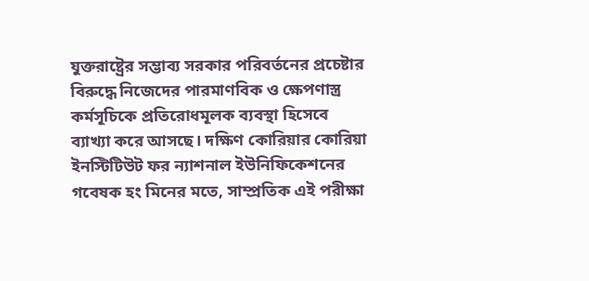যুক্তরাষ্ট্রের সম্ভাব্য সরকার পরিবর্তনের প্রচেষ্টার বিরুদ্ধে নিজেদের পারমাণবিক ও ক্ষেপণাস্ত্র কর্মসূচিকে প্রতিরোধমূলক ব্যবস্থা হিসেবে ব্যাখ্যা করে আসছে। দক্ষিণ কোরিয়ার কোরিয়া ইনস্টিটিউট ফর ন্যাশনাল ইউনিফিকেশনের গবেষক হং মিনের মতে, সাম্প্রতিক এই পরীক্ষা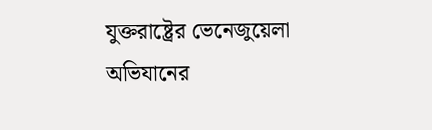যুক্তরাষ্ট্রের ভেনেজুয়েলা অভিযানের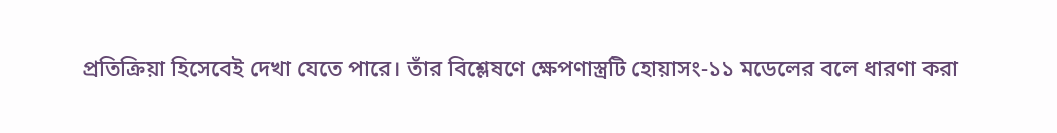প্রতিক্রিয়া হিসেবেই দেখা যেতে পারে। তাঁর বিশ্লেষণে ক্ষেপণাস্ত্রটি হোয়াসং-১১ মডেলের বলে ধারণা করা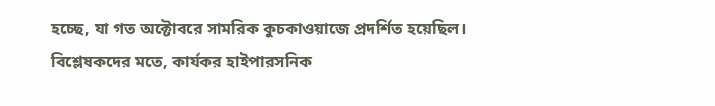হচ্ছে, যা গত অক্টোবরে সামরিক কুচকাওয়াজে প্রদর্শিত হয়েছিল।
বিশ্লেষকদের মতে, কার্যকর হাইপারসনিক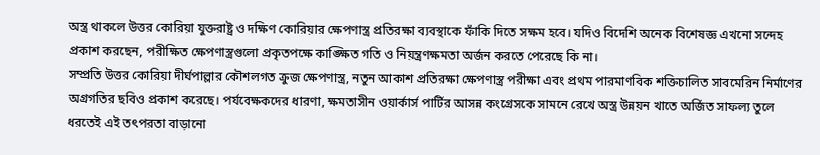অস্ত্র থাকলে উত্তর কোরিয়া যুক্তরাষ্ট্র ও দক্ষিণ কোরিয়ার ক্ষেপণাস্ত্র প্রতিরক্ষা ব্যবস্থাকে ফাঁকি দিতে সক্ষম হবে। যদিও বিদেশি অনেক বিশেষজ্ঞ এখনো সন্দেহ প্রকাশ করছেন, পরীক্ষিত ক্ষেপণাস্ত্রগুলো প্রকৃতপক্ষে কাঙ্ক্ষিত গতি ও নিয়ন্ত্রণক্ষমতা অর্জন করতে পেরেছে কি না।
সম্প্রতি উত্তর কোরিয়া দীর্ঘপাল্লার কৌশলগত ক্রুজ ক্ষেপণাস্ত্র, নতুন আকাশ প্রতিরক্ষা ক্ষেপণাস্ত্র পরীক্ষা এবং প্রথম পারমাণবিক শক্তিচালিত সাবমেরিন নির্মাণের অগ্রগতির ছবিও প্রকাশ করেছে। পর্যবেক্ষকদের ধারণা, ক্ষমতাসীন ওয়ার্কার্স পার্টির আসন্ন কংগ্রেসকে সামনে রেখে অস্ত্র উন্নয়ন খাতে অর্জিত সাফল্য তুলে ধরতেই এই তৎপরতা বাড়ানো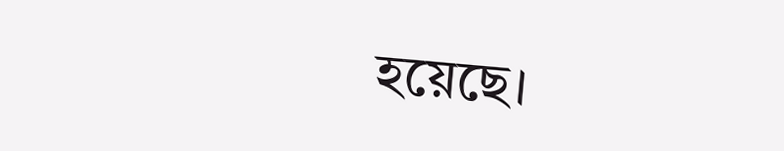হয়েছে।